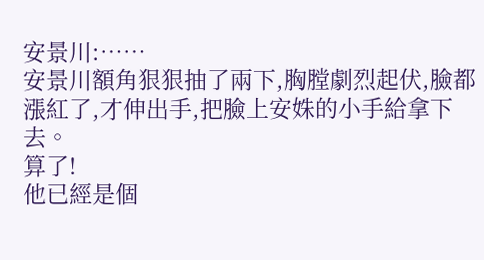安景川:……
安景川額角狠狠抽了兩下,胸膛劇烈起伏,臉都漲紅了,才伸出手,把臉上安姝的小手給拿下去。
算了!
他已經是個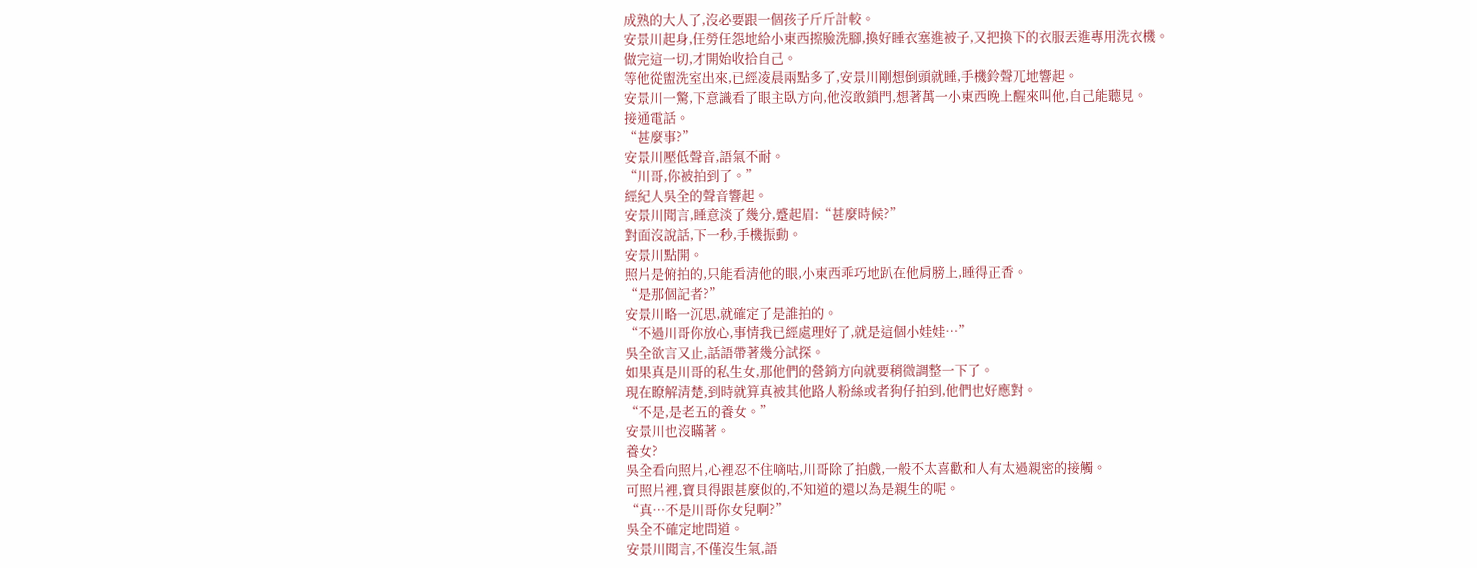成熟的大人了,沒必要跟一個孩子斤斤計較。
安景川起身,任勞任怨地給小東西擦臉洗腳,換好睡衣塞進被子,又把換下的衣服丟進專用洗衣機。
做完這一切,才開始收拾自己。
等他從盥洗室出來,已經凌晨兩點多了,安景川剛想倒頭就睡,手機鈴聲兀地響起。
安景川一驚,下意識看了眼主臥方向,他沒敢鎖門,想著萬一小東西晚上醒來叫他,自己能聽見。
接通電話。
“甚麼事?”
安景川壓低聲音,語氣不耐。
“川哥,你被拍到了。”
經紀人吳全的聲音響起。
安景川聞言,睡意淡了幾分,蹙起眉:“甚麼時候?”
對面沒說話,下一秒,手機振動。
安景川點開。
照片是俯拍的,只能看清他的眼,小東西乖巧地趴在他肩膀上,睡得正香。
“是那個記者?”
安景川略一沉思,就確定了是誰拍的。
“不過川哥你放心,事情我已經處理好了,就是這個小娃娃…”
吳全欲言又止,話語帶著幾分試探。
如果真是川哥的私生女,那他們的營銷方向就要稍微調整一下了。
現在瞭解清楚,到時就算真被其他路人粉絲或者狗仔拍到,他們也好應對。
“不是,是老五的養女。”
安景川也沒瞞著。
養女?
吳全看向照片,心裡忍不住嘀咕,川哥除了拍戲,一般不太喜歡和人有太過親密的接觸。
可照片裡,寶貝得跟甚麼似的,不知道的還以為是親生的呢。
“真…不是川哥你女兒啊?”
吳全不確定地問道。
安景川聞言,不僅沒生氣,語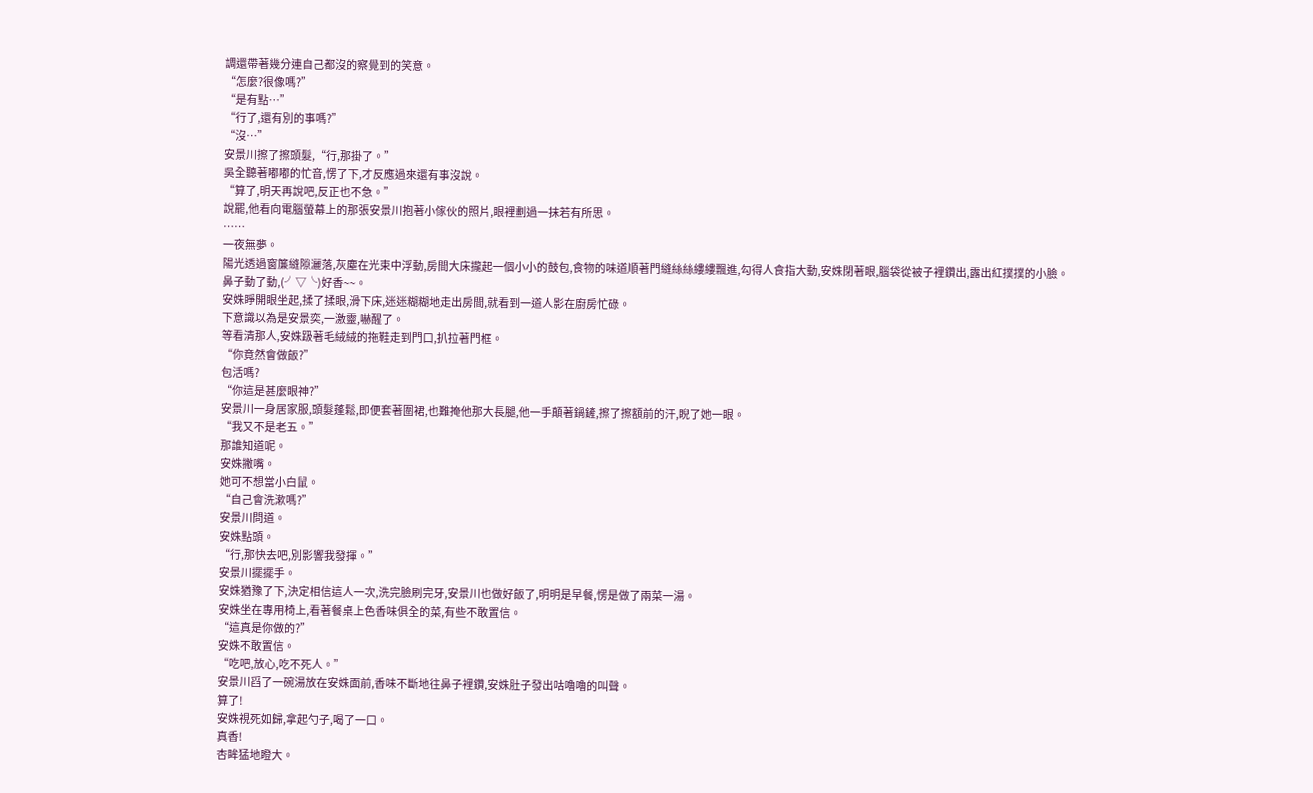調還帶著幾分連自己都沒的察覺到的笑意。
“怎麼?很像嗎?”
“是有點…”
“行了,還有別的事嗎?”
“沒…”
安景川擦了擦頭髮,“行,那掛了。”
吳全聽著嘟嘟的忙音,愣了下,才反應過來還有事沒說。
“算了,明天再說吧,反正也不急。”
說罷,他看向電腦螢幕上的那張安景川抱著小傢伙的照片,眼裡劃過一抹若有所思。
……
一夜無夢。
陽光透過窗簾縫隙灑落,灰塵在光束中浮動,房間大床攏起一個小小的鼓包,食物的味道順著門縫絲絲縷縷飄進,勾得人食指大動,安姝閉著眼,腦袋從被子裡鑽出,露出紅撲撲的小臉。
鼻子動了動,(╯▽╰)好香~~。
安姝睜開眼坐起,揉了揉眼,滑下床,迷迷糊糊地走出房間,就看到一道人影在廚房忙碌。
下意識以為是安景奕,一激靈,嚇醒了。
等看清那人,安姝趿著毛絨絨的拖鞋走到門口,扒拉著門框。
“你竟然會做飯?”
包活嗎?
“你這是甚麼眼神?”
安景川一身居家服,頭髮蓬鬆,即便套著圍裙,也難掩他那大長腿,他一手顛著鍋鏟,擦了擦額前的汗,睨了她一眼。
“我又不是老五。”
那誰知道呢。
安姝撇嘴。
她可不想當小白鼠。
“自己會洗漱嗎?”
安景川問道。
安姝點頭。
“行,那快去吧,別影響我發揮。”
安景川擺擺手。
安姝猶豫了下,決定相信這人一次,洗完臉刷完牙,安景川也做好飯了,明明是早餐,愣是做了兩菜一湯。
安姝坐在專用椅上,看著餐桌上色香味俱全的菜,有些不敢置信。
“這真是你做的?”
安姝不敢置信。
“吃吧,放心,吃不死人。”
安景川舀了一碗湯放在安姝面前,香味不斷地往鼻子裡鑽,安姝肚子發出咕嚕嚕的叫聲。
算了!
安姝視死如歸,拿起勺子,喝了一口。
真香!
杏眸猛地瞪大。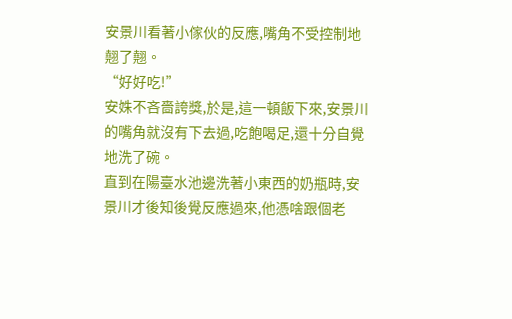安景川看著小傢伙的反應,嘴角不受控制地翹了翹。
“好好吃!”
安姝不吝嗇誇獎,於是,這一頓飯下來,安景川的嘴角就沒有下去過,吃飽喝足,還十分自覺地洗了碗。
直到在陽臺水池邊洗著小東西的奶瓶時,安景川才後知後覺反應過來,他憑啥跟個老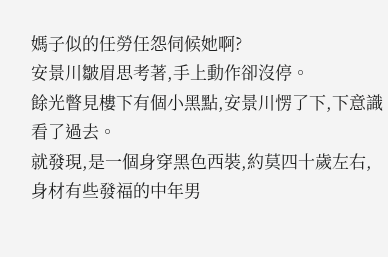媽子似的任勞任怨伺候她啊?
安景川皺眉思考著,手上動作卻沒停。
餘光瞥見樓下有個小黑點,安景川愣了下,下意識看了過去。
就發現,是一個身穿黑色西裝,約莫四十歲左右,身材有些發福的中年男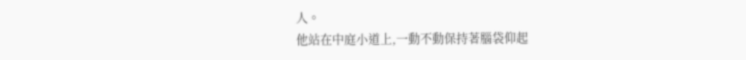人。
他站在中庭小道上,一動不動保持著腦袋仰起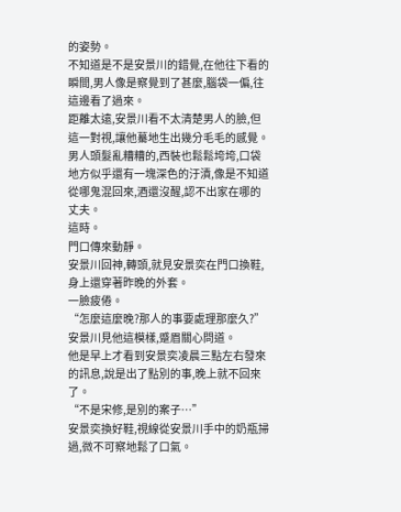的姿勢。
不知道是不是安景川的錯覺,在他往下看的瞬間,男人像是察覺到了甚麼,腦袋一偏,往這邊看了過來。
距離太遠,安景川看不太清楚男人的臉,但這一對視,讓他驀地生出幾分毛毛的感覺。
男人頭髮亂糟糟的,西裝也鬆鬆垮垮,口袋地方似乎還有一塊深色的汙漬,像是不知道從哪鬼混回來,酒還沒醒,認不出家在哪的丈夫。
這時。
門口傳來動靜。
安景川回神,轉頭,就見安景奕在門口換鞋,身上還穿著昨晚的外套。
一臉疲倦。
“怎麼這麼晚?那人的事要處理那麼久?”
安景川見他這模樣,蹙眉關心問道。
他是早上才看到安景奕凌晨三點左右發來的訊息,說是出了點別的事,晚上就不回來了。
“不是宋修,是別的案子…”
安景奕換好鞋,視線從安景川手中的奶瓶掃過,微不可察地鬆了口氣。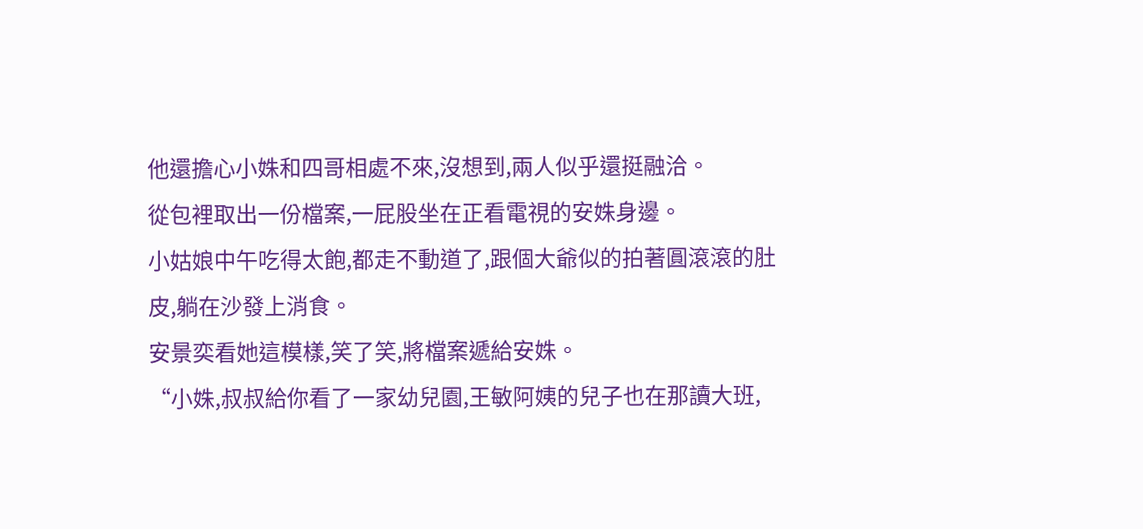他還擔心小姝和四哥相處不來,沒想到,兩人似乎還挺融洽。
從包裡取出一份檔案,一屁股坐在正看電視的安姝身邊。
小姑娘中午吃得太飽,都走不動道了,跟個大爺似的拍著圓滾滾的肚皮,躺在沙發上消食。
安景奕看她這模樣,笑了笑,將檔案遞給安姝。
“小姝,叔叔給你看了一家幼兒園,王敏阿姨的兒子也在那讀大班,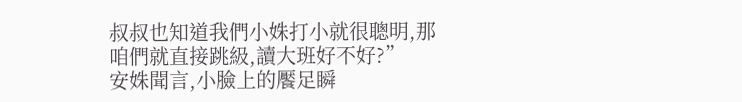叔叔也知道我們小姝打小就很聰明,那咱們就直接跳級,讀大班好不好?”
安姝聞言,小臉上的饜足瞬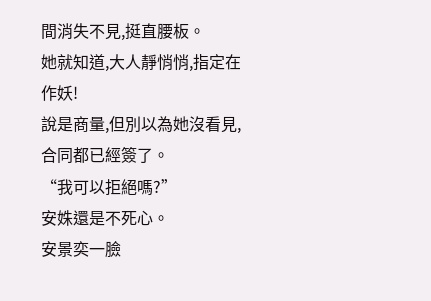間消失不見,挺直腰板。
她就知道,大人靜悄悄,指定在作妖!
說是商量,但別以為她沒看見,合同都已經簽了。
“我可以拒絕嗎?”
安姝還是不死心。
安景奕一臉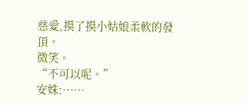慈愛,摸了摸小姑娘柔軟的發頂。
微笑。
“不可以呢。”
安姝:……